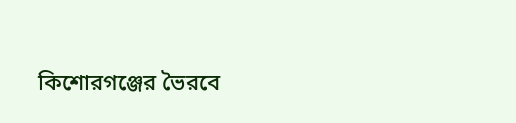কিশোরগঞ্জের ভৈরবে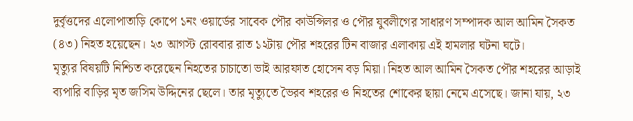দুর্বৃত্তদের এলোপাতাড়ি কোপে ১নং ওয়ার্ডের সাবেক পৌর কাউন্সিলর ও পৌর যুবলীগের সাধারণ সম্পাদক আল আমিন সৈকত (৪৩) নিহত হয়েছেন। ২৩ আগস্ট রোববার রাত ১২টায় পৌর শহরের টিন বাজার এলাকায় এই হামলার ঘটনা ঘটে।
মৃত্যুর বিষয়টি নিশ্চিত করেছেন নিহতের চাচাতো ভাই আরফাত হোসেন বড় মিয়া। নিহত আল আমিন সৈকত পৌর শহরের আড়াই ব্যপারি বাড়ির মৃত জসিম উদ্দিনের ছেলে। তার মৃত্যুতে ভৈরব শহরের ও নিহতের শোকের ছায়া নেমে এসেছে। জানা যায়, ২৩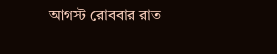আগস্ট রোববার রাত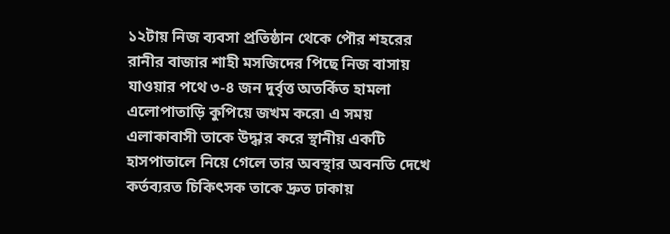১২টায় নিজ ব্যবসা প্রতিষ্ঠান থেকে পৌর শহরের রানীর বাজার শাহী মসজিদের পিছে নিজ বাসায় যাওয়ার পথে ৩-৪ জন দুর্বৃত্ত অতর্কিত হামলা এলোপাতাড়ি কুপিয়ে জখম করে৷ এ সময় এলাকাবাসী তাকে উদ্ধার করে স্থানীয় একটি হাসপাতালে নিয়ে গেলে তার অবস্থার অবনতি দেখে কর্তব্যরত চিকিৎসক তাকে দ্রুত ঢাকায়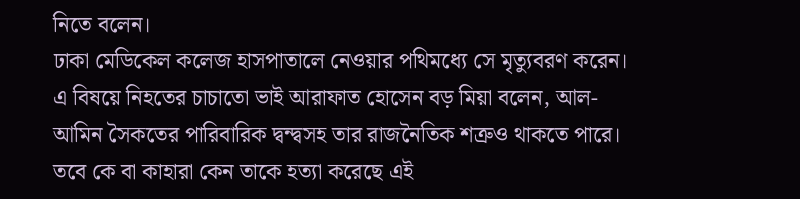নিতে বলেন।
ঢাকা মেডিকেল কলেজ হাসপাতালে নেওয়ার পথিমধ্যে সে মৃত্যুবরণ করেন। এ বিষয়ে নিহতের চাচাতো ভাই আরাফাত হোসেন বড় মিয়া বলেন, আল-আমিন সৈকতের পারিবারিক দ্বন্দ্বসহ তার রাজনৈতিক শত্রুও থাকতে পারে। তবে কে বা কাহারা কেন তাকে হত্যা করেছে এই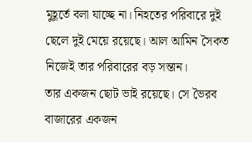মুহূর্তে বলা যাচ্ছে না। নিহতের পরিবারে দুই ছেলে দুই মেয়ে রয়েছে। আল আমিন সৈকত নিজেই তার পরিবারের বড় সন্তান।
তার একজন ছোট ভাই রয়েছে। সে ভৈরব বাজারের একজন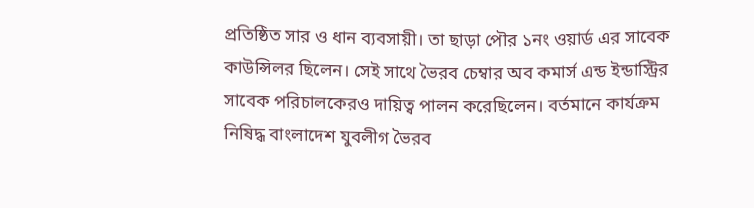প্রতিষ্ঠিত সার ও ধান ব্যবসায়ী। তা ছাড়া পৌর ১নং ওয়ার্ড এর সাবেক কাউন্সিলর ছিলেন। সেই সাথে ভৈরব চেম্বার অব কমার্স এন্ড ইন্ডাস্ট্রির সাবেক পরিচালকেরও দায়িত্ব পালন করেছিলেন। বর্তমানে কার্যক্রম নিষিদ্ধ বাংলাদেশ যুবলীগ ভৈরব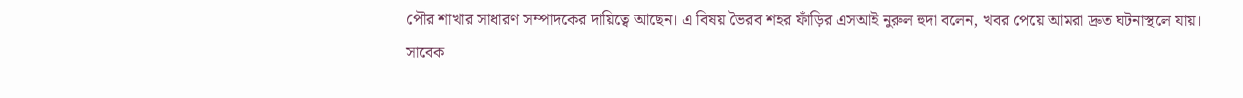পৌর শাখার সাধারণ সম্পাদকের দায়িত্বে আছেন। এ বিষয় ভৈরব শহর ফাঁড়ির এসআই নুরুল হুদা বলেন, খবর পেয়ে আমরা দ্রুত ঘটনাস্থলে যায়।
সাবেক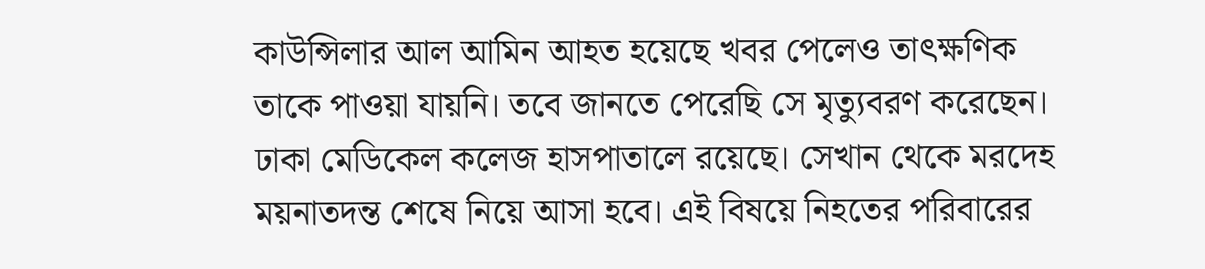কাউন্সিলার আল আমিন আহত হয়েছে খবর পেলেও তাৎক্ষণিক তাকে পাওয়া যায়নি। তবে জানতে পেরেছি সে মৃত্যুবরণ করেছেন। ঢাকা মেডিকেল কলেজ হাসপাতালে রয়েছে। সেখান থেকে মরদেহ ময়নাতদন্ত শেষে নিয়ে আসা হবে। এই বিষয়ে নিহতের পরিবারের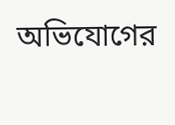অভিযোগের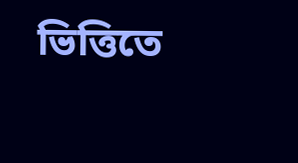ভিত্তিতে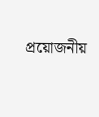প্রয়োজনীয়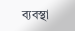ব্যবস্থা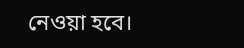নেওয়া হবে।